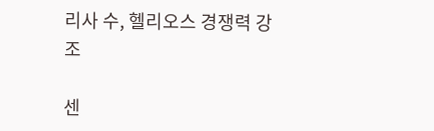리사 수, 헬리오스 경쟁력 강조

센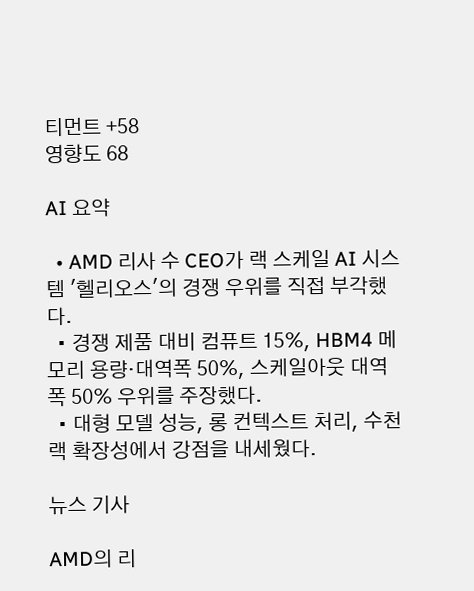티먼트 +58
영향도 68

AI 요약

  • AMD 리사 수 CEO가 랙 스케일 AI 시스템 '헬리오스'의 경쟁 우위를 직접 부각했다.
  • 경쟁 제품 대비 컴퓨트 15%, HBM4 메모리 용량·대역폭 50%, 스케일아웃 대역폭 50% 우위를 주장했다.
  • 대형 모델 성능, 롱 컨텍스트 처리, 수천 랙 확장성에서 강점을 내세웠다.

뉴스 기사

AMD의 리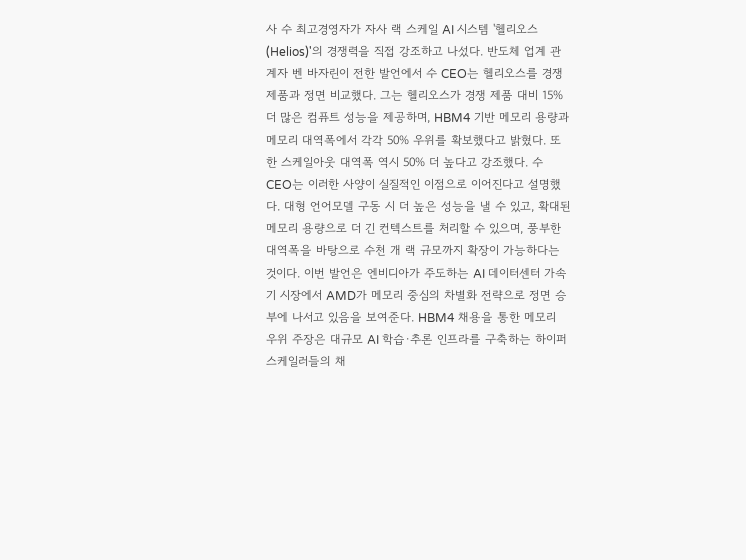사 수 최고경영자가 자사 랙 스케일 AI 시스템 '헬리오스(Helios)'의 경쟁력을 직접 강조하고 나섰다. 반도체 업계 관계자 벤 바자린이 전한 발언에서 수 CEO는 헬리오스를 경쟁 제품과 정면 비교했다. 그는 헬리오스가 경쟁 제품 대비 15% 더 많은 컴퓨트 성능을 제공하며, HBM4 기반 메모리 용량과 메모리 대역폭에서 각각 50% 우위를 확보했다고 밝혔다. 또한 스케일아웃 대역폭 역시 50% 더 높다고 강조했다. 수 CEO는 이러한 사양이 실질적인 이점으로 이어진다고 설명했다. 대형 언어모델 구동 시 더 높은 성능을 낼 수 있고, 확대된 메모리 용량으로 더 긴 컨텍스트를 처리할 수 있으며, 풍부한 대역폭을 바탕으로 수천 개 랙 규모까지 확장이 가능하다는 것이다. 이번 발언은 엔비디아가 주도하는 AI 데이터센터 가속기 시장에서 AMD가 메모리 중심의 차별화 전략으로 정면 승부에 나서고 있음을 보여준다. HBM4 채용을 통한 메모리 우위 주장은 대규모 AI 학습·추론 인프라를 구축하는 하이퍼스케일러들의 채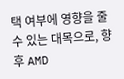택 여부에 영향을 줄 수 있는 대목으로, 향후 AMD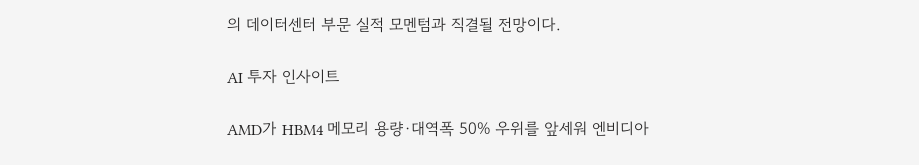의 데이터센터 부문 실적 모멘텀과 직결될 전망이다.

AI 투자 인사이트

AMD가 HBM4 메모리 용량·대역폭 50% 우위를 앞세워 엔비디아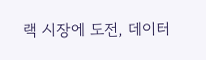랙 시장에 도전, 데이터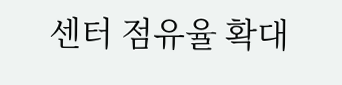센터 점유율 확대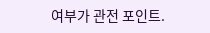여부가 관전 포인트.